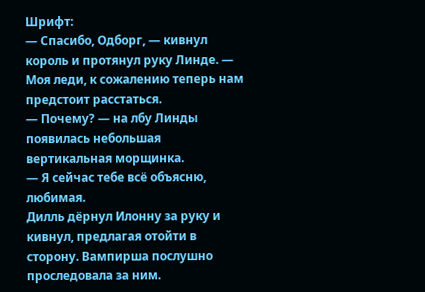Шрифт:
— Спасибо, Одборг, — кивнул король и протянул руку Линде. — Моя леди, к сожалению теперь нам предстоит расстаться.
— Почему? — на лбу Линды появилась небольшая вертикальная морщинка.
— Я сейчас тебе всё объясню, любимая.
Дилль дёрнул Илонну за руку и кивнул, предлагая отойти в сторону. Вампирша послушно проследовала за ним.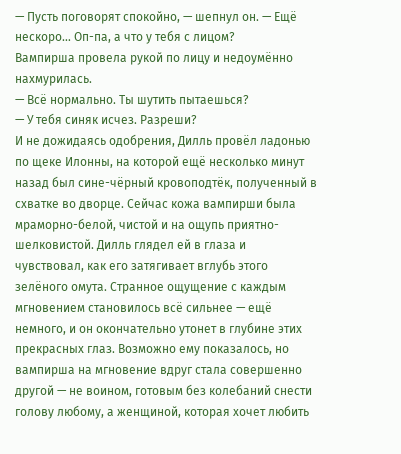— Пусть поговорят спокойно, — шепнул он. — Ещё нескоро… Оп-па, а что у тебя с лицом?
Вампирша провела рукой по лицу и недоумённо нахмурилась.
— Всё нормально. Ты шутить пытаешься?
— У тебя синяк исчез. Разреши?
И не дожидаясь одобрения, Дилль провёл ладонью по щеке Илонны, на которой ещё несколько минут назад был сине-чёрный кровоподтёк, полученный в схватке во дворце. Сейчас кожа вампирши была мраморно-белой, чистой и на ощупь приятно-шелковистой. Дилль глядел ей в глаза и чувствовал, как его затягивает вглубь этого зелёного омута. Странное ощущение с каждым мгновением становилось всё сильнее — ещё немного, и он окончательно утонет в глубине этих прекрасных глаз. Возможно ему показалось, но вампирша на мгновение вдруг стала совершенно другой — не воином, готовым без колебаний снести голову любому, а женщиной, которая хочет любить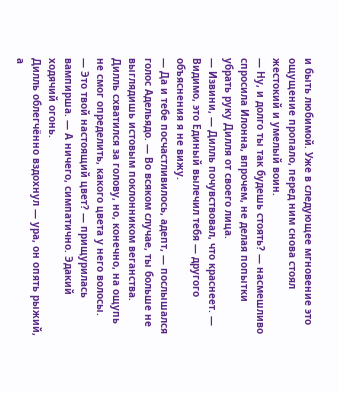и быть любимой. Уже в следующее мгновение это ощущение пропало, перед ним снова стоял жестокий и умелый воин.
— Ну, и долго ты так будешь стоять? — насмешливо спросила Илонна, впрочем, не делая попытки убрать руку Дилля от своего лица.
— Извини, — Дилль почувствовал, что краснеет. — Видимо, это Единый вылечил тебя — другого объяснения я не вижу.
— Да и тебе посчастливилось, адепт, — послышался голос Адельядо. — Во всяком случае, ты больше не выглядишь истовым поклонником веганства.
Дилль схватился за голову, но, конечно, на ощупь не смог определить, какого цвета у него волосы.
— Это твой настоящий цвет? — прищурилась вампирша. — А ничего, симпатично. Эдакий ходячий огонь.
Дилль облегчённо вздохнул — ура, он опять рыжий, а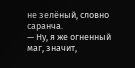не зелёный, словно саранча.
— Ну, я же огненный маг, значит,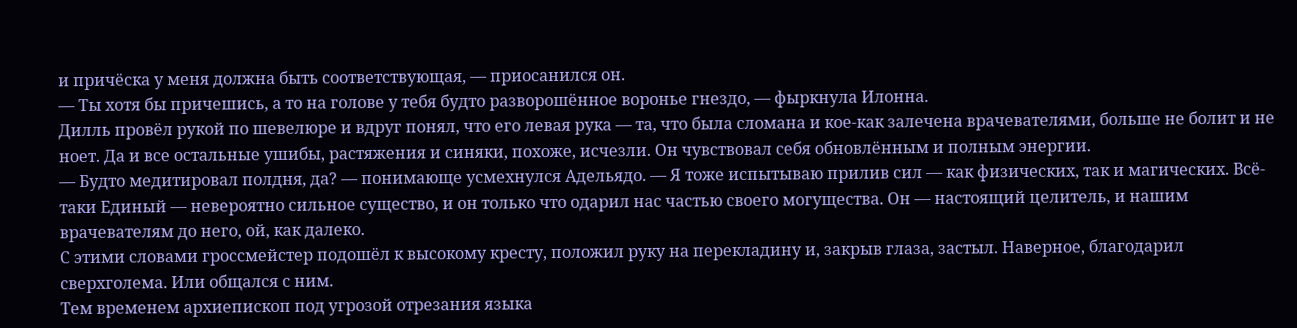и причёска у меня должна быть соответствующая, — приосанился он.
— Ты хотя бы причешись, а то на голове у тебя будто разворошённое воронье гнездо, — фыркнула Илонна.
Дилль провёл рукой по шевелюре и вдруг понял, что его левая рука — та, что была сломана и кое-как залечена врачевателями, больше не болит и не ноет. Да и все остальные ушибы, растяжения и синяки, похоже, исчезли. Он чувствовал себя обновлённым и полным энергии.
— Будто медитировал полдня, да? — понимающе усмехнулся Адельядо. — Я тоже испытываю прилив сил — как физических, так и магических. Всё-таки Единый — невероятно сильное существо, и он только что одарил нас частью своего могущества. Он — настоящий целитель, и нашим врачевателям до него, ой, как далеко.
С этими словами гроссмейстер подошёл к высокому кресту, положил руку на перекладину и, закрыв глаза, застыл. Наверное, благодарил сверхголема. Или общался с ним.
Тем временем архиепископ под угрозой отрезания языка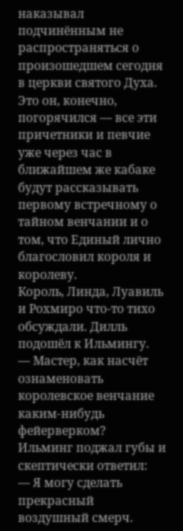наказывал подчинённым не распространяться о произошедшем сегодня в церкви святого Духа. Это он, конечно, погорячился — все эти причетники и певчие уже через час в ближайшем же кабаке будут рассказывать первому встречному о тайном венчании и о том, что Единый лично благословил короля и королеву.
Король, Линда, Луавиль и Рохмиро что-то тихо обсуждали. Дилль подошёл к Ильмингу.
— Мастер, как насчёт ознаменовать королевское венчание каким-нибудь фейерверком?
Ильминг поджал губы и скептически ответил:
— Я могу сделать прекрасный воздушный смерч.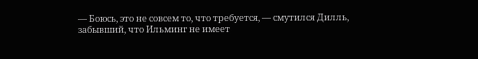— Боюсь, это не совсем то, что требуется, — смутился Дилль, забывший, что Ильминг не имеет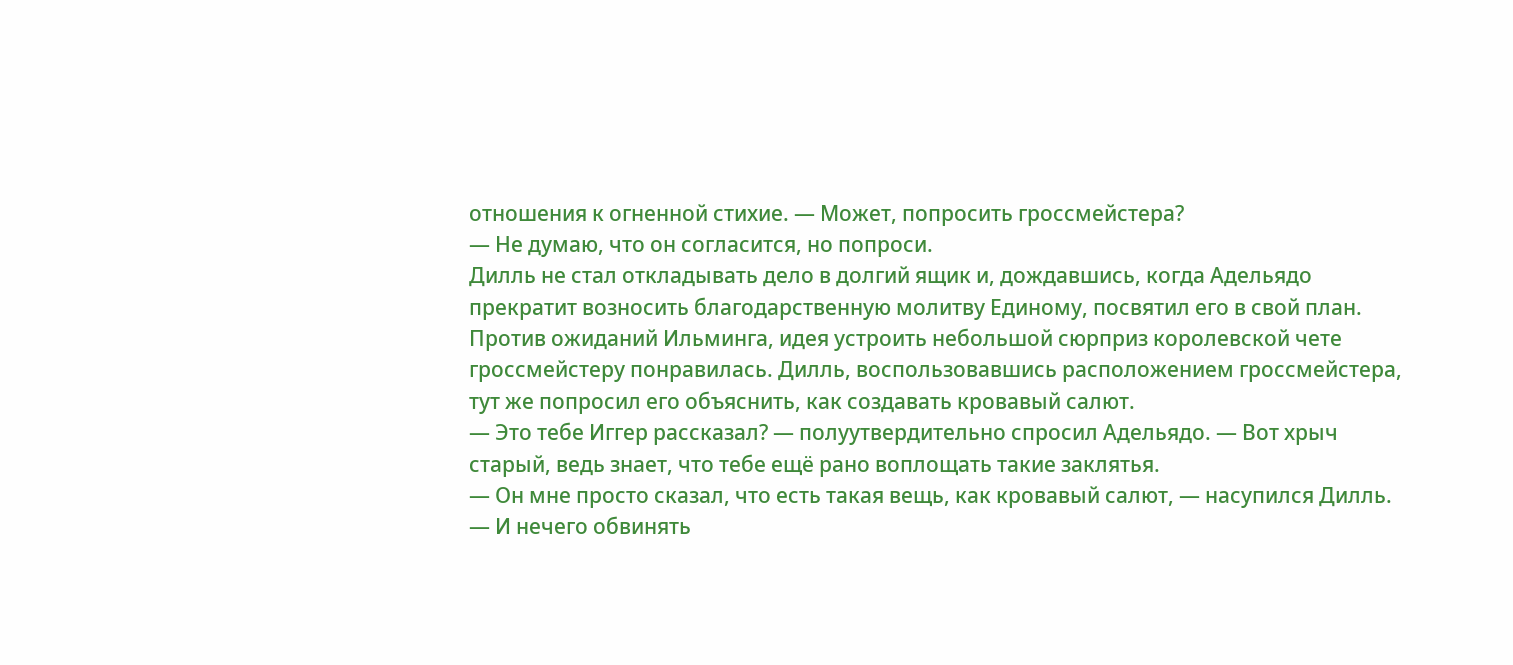отношения к огненной стихие. — Может, попросить гроссмейстера?
— Не думаю, что он согласится, но попроси.
Дилль не стал откладывать дело в долгий ящик и, дождавшись, когда Адельядо прекратит возносить благодарственную молитву Единому, посвятил его в свой план. Против ожиданий Ильминга, идея устроить небольшой сюрприз королевской чете гроссмейстеру понравилась. Дилль, воспользовавшись расположением гроссмейстера, тут же попросил его объяснить, как создавать кровавый салют.
— Это тебе Иггер рассказал? — полуутвердительно спросил Адельядо. — Вот хрыч старый, ведь знает, что тебе ещё рано воплощать такие заклятья.
— Он мне просто сказал, что есть такая вещь, как кровавый салют, — насупился Дилль. — И нечего обвинять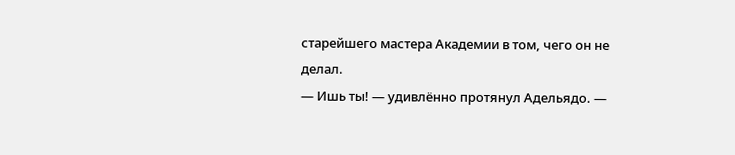старейшего мастера Академии в том, чего он не делал.
— Ишь ты! — удивлённо протянул Адельядо. —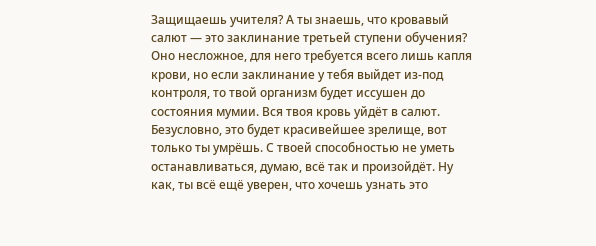Защищаешь учителя? А ты знаешь, что кровавый салют — это заклинание третьей ступени обучения? Оно несложное, для него требуется всего лишь капля крови, но если заклинание у тебя выйдет из-под контроля, то твой организм будет иссушен до состояния мумии. Вся твоя кровь уйдёт в салют. Безусловно, это будет красивейшее зрелище, вот только ты умрёшь. С твоей способностью не уметь останавливаться, думаю, всё так и произойдёт. Ну как, ты всё ещё уверен, что хочешь узнать это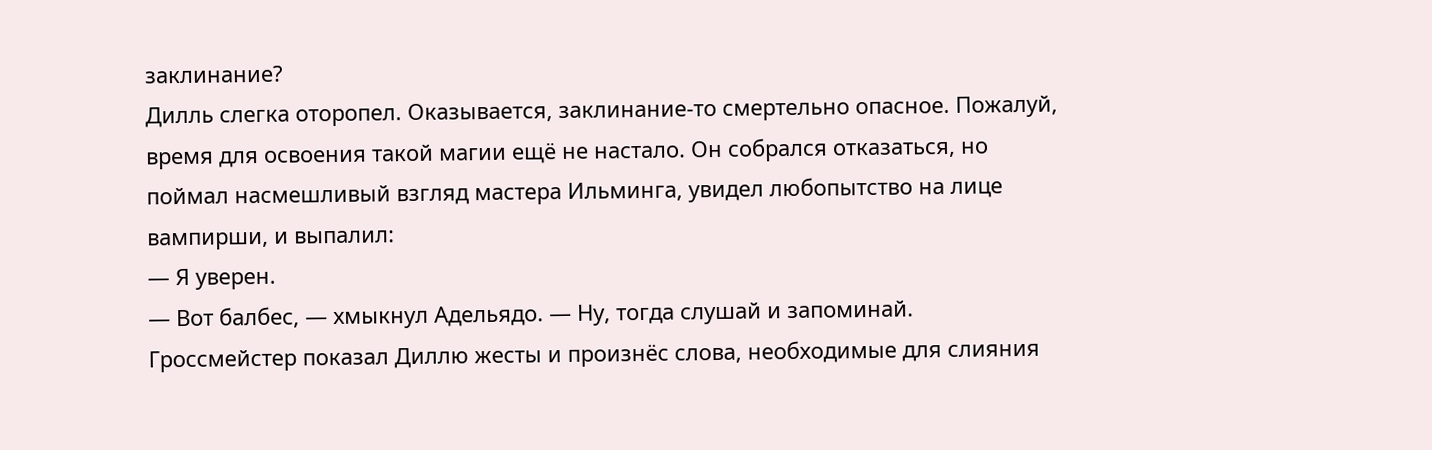заклинание?
Дилль слегка оторопел. Оказывается, заклинание-то смертельно опасное. Пожалуй, время для освоения такой магии ещё не настало. Он собрался отказаться, но поймал насмешливый взгляд мастера Ильминга, увидел любопытство на лице вампирши, и выпалил:
— Я уверен.
— Вот балбес, — хмыкнул Адельядо. — Ну, тогда слушай и запоминай.
Гроссмейстер показал Диллю жесты и произнёс слова, необходимые для слияния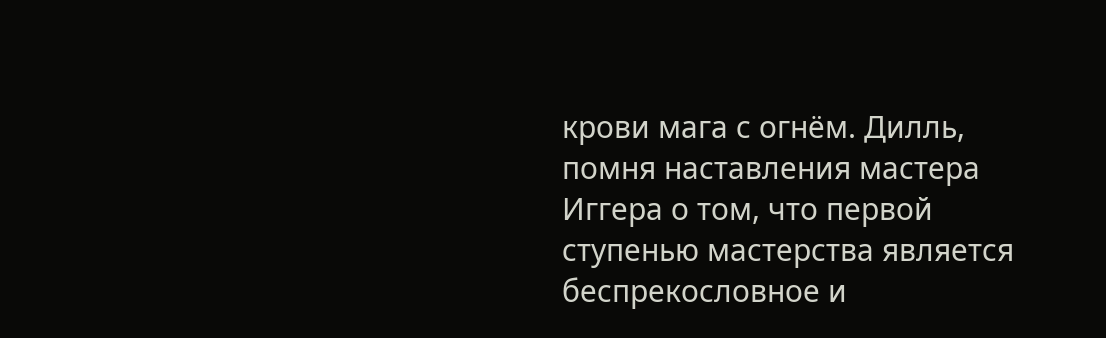крови мага с огнём. Дилль, помня наставления мастера Иггера о том, что первой ступенью мастерства является беспрекословное и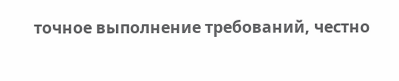точное выполнение требований, честно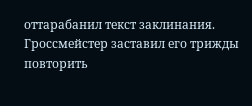оттарабанил текст заклинания. Гроссмейстер заставил его трижды повторить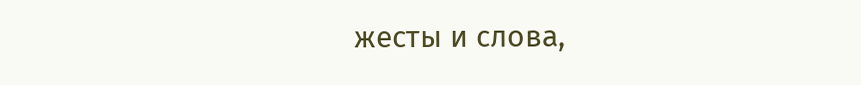жесты и слова,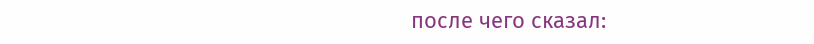после чего сказал: